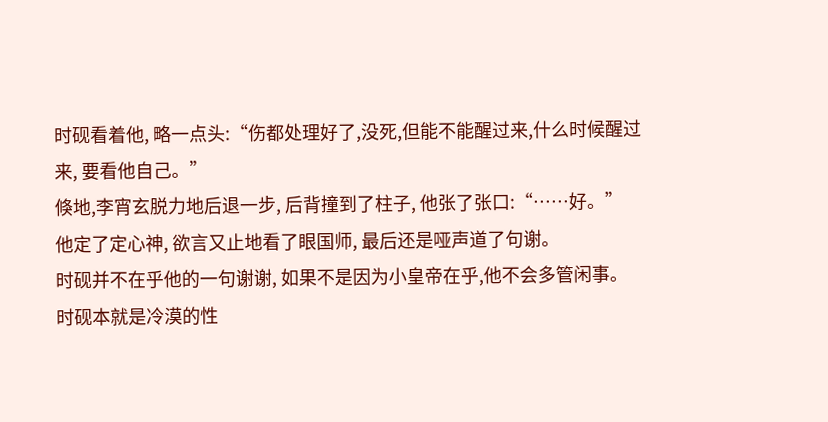时砚看着他, 略一点头:“伤都处理好了,没死,但能不能醒过来,什么时候醒过来, 要看他自己。”
倏地,李宵玄脱力地后退一步, 后背撞到了柱子, 他张了张口:“……好。”
他定了定心神, 欲言又止地看了眼国师, 最后还是哑声道了句谢。
时砚并不在乎他的一句谢谢, 如果不是因为小皇帝在乎,他不会多管闲事。
时砚本就是冷漠的性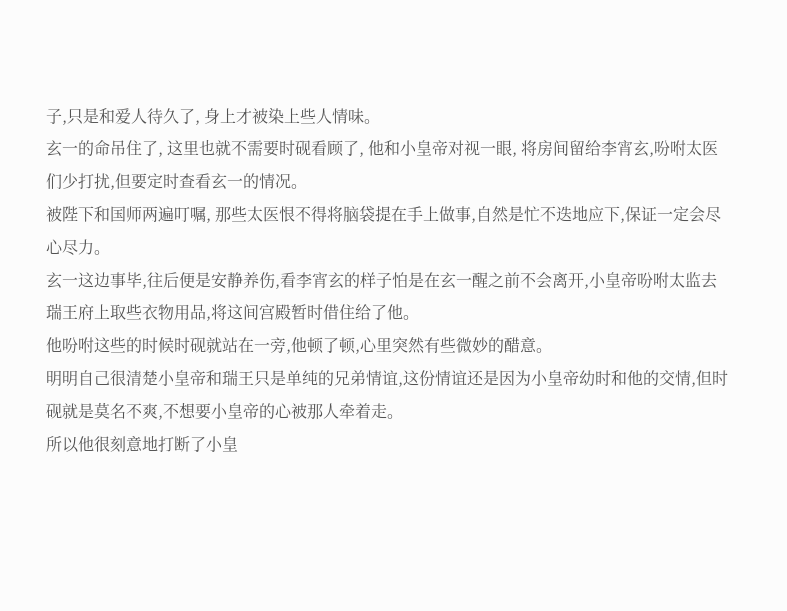子,只是和爱人待久了, 身上才被染上些人情味。
玄一的命吊住了, 这里也就不需要时砚看顾了, 他和小皇帝对视一眼, 将房间留给李宵玄,吩咐太医们少打扰,但要定时查看玄一的情况。
被陛下和国师两遍叮嘱, 那些太医恨不得将脑袋提在手上做事,自然是忙不迭地应下,保证一定会尽心尽力。
玄一这边事毕,往后便是安静养伤,看李宵玄的样子怕是在玄一醒之前不会离开,小皇帝吩咐太监去瑞王府上取些衣物用品,将这间宫殿暂时借住给了他。
他吩咐这些的时候时砚就站在一旁,他顿了顿,心里突然有些微妙的醋意。
明明自己很清楚小皇帝和瑞王只是单纯的兄弟情谊,这份情谊还是因为小皇帝幼时和他的交情,但时砚就是莫名不爽,不想要小皇帝的心被那人牵着走。
所以他很刻意地打断了小皇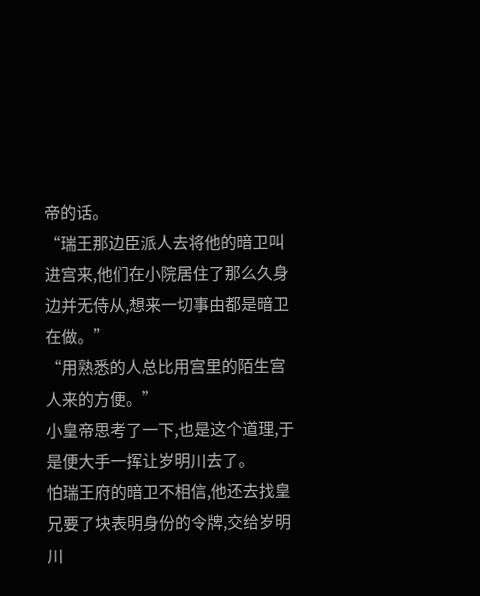帝的话。
“瑞王那边臣派人去将他的暗卫叫进宫来,他们在小院居住了那么久身边并无侍从,想来一切事由都是暗卫在做。”
“用熟悉的人总比用宫里的陌生宫人来的方便。”
小皇帝思考了一下,也是这个道理,于是便大手一挥让岁明川去了。
怕瑞王府的暗卫不相信,他还去找皇兄要了块表明身份的令牌,交给岁明川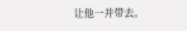让他一并带去。